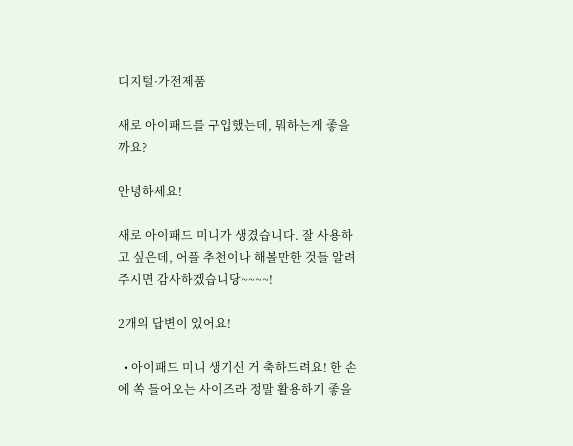디지털·가전제품

새로 아이패드를 구입했는데, 뭐하는게 좋을까요?

안녕하세요!

새로 아이패드 미니가 생겼습니다. 잘 사용하고 싶은데, 어플 추천이나 해볼만한 것들 알려주시면 감사하겠습니당~~~~!

2개의 답변이 있어요!

  • 아이패드 미니 생기신 거 축하드려요! 한 손에 쏙 들어오는 사이즈라 정말 활용하기 좋을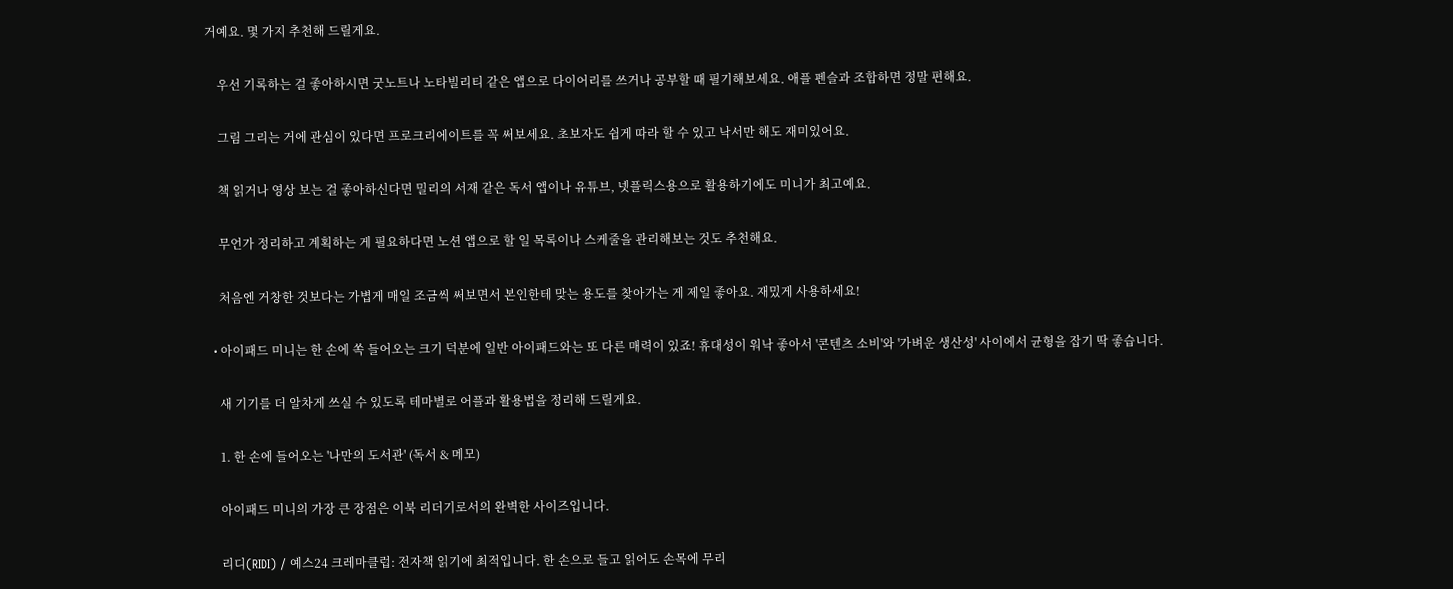거예요. 몇 가지 추천해 드릴게요.

    우선 기록하는 걸 좋아하시면 굿노트나 노타빌리티 같은 앱으로 다이어리를 쓰거나 공부할 때 필기해보세요. 애플 펜슬과 조합하면 정말 편해요.

    그림 그리는 거에 관심이 있다면 프로크리에이트를 꼭 써보세요. 초보자도 쉽게 따라 할 수 있고 낙서만 해도 재미있어요.

    책 읽거나 영상 보는 걸 좋아하신다면 밀리의 서재 같은 독서 앱이나 유튜브, 넷플릭스용으로 활용하기에도 미니가 최고예요.

    무언가 정리하고 계획하는 게 필요하다면 노션 앱으로 할 일 목록이나 스케줄을 관리해보는 것도 추천해요.

    처음엔 거창한 것보다는 가볍게 매일 조금씩 써보면서 본인한테 맞는 용도를 찾아가는 게 제일 좋아요. 재밌게 사용하세요!

  • 아이패드 미니는 한 손에 쏙 들어오는 크기 덕분에 일반 아이패드와는 또 다른 매력이 있죠! 휴대성이 워낙 좋아서 '콘텐츠 소비'와 '가벼운 생산성' 사이에서 균형을 잡기 딱 좋습니다.

    새 기기를 더 알차게 쓰실 수 있도록 테마별로 어플과 활용법을 정리해 드릴게요.

    1. 한 손에 들어오는 '나만의 도서관' (독서 & 메모)

    아이패드 미니의 가장 큰 장점은 이북 리더기로서의 완벽한 사이즈입니다.

    리디(RIDI) / 예스24 크레마클럽: 전자책 읽기에 최적입니다. 한 손으로 들고 읽어도 손목에 무리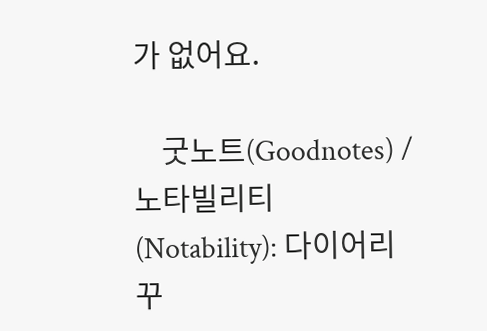가 없어요.

    굿노트(Goodnotes) / 노타빌리티(Notability): 다이어리 꾸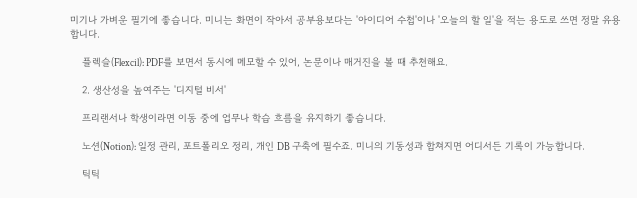미기나 가벼운 필기에 좋습니다. 미니는 화면이 작아서 공부용보다는 '아이디어 수첩'이나 '오늘의 할 일'을 적는 용도로 쓰면 정말 유용합니다.

    플렉슬(Flexcil): PDF를 보면서 동시에 메모할 수 있어, 논문이나 매거진을 볼 때 추천해요.

    2. 생산성을 높여주는 '디지털 비서'

    프리랜서나 학생이라면 이동 중에 업무나 학습 흐름을 유지하기 좋습니다.

    노션(Notion): 일정 관리, 포트폴리오 정리, 개인 DB 구축에 필수죠. 미니의 기동성과 합쳐지면 어디서든 기록이 가능합니다.

    틱틱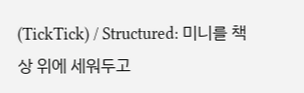(TickTick) / Structured: 미니를 책상 위에 세워두고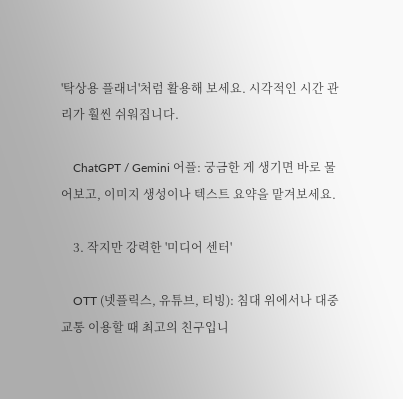'탁상용 플래너'처럼 활용해 보세요. 시각적인 시간 관리가 훨씬 쉬워집니다.

    ChatGPT / Gemini 어플: 궁금한 게 생기면 바로 물어보고, 이미지 생성이나 텍스트 요약을 맡겨보세요.

    3. 작지만 강력한 '미디어 센터'

    OTT (넷플릭스, 유튜브, 티빙): 침대 위에서나 대중교통 이용할 때 최고의 친구입니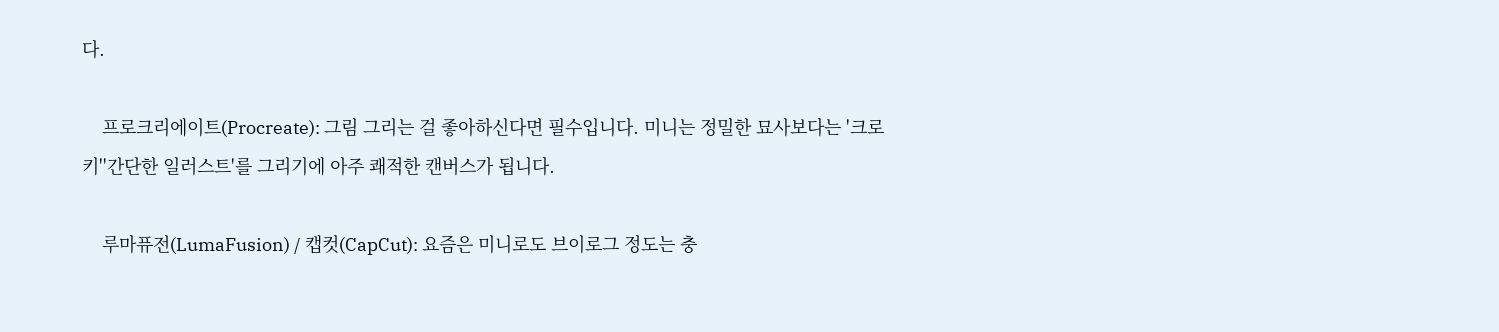다.

    프로크리에이트(Procreate): 그림 그리는 걸 좋아하신다면 필수입니다. 미니는 정밀한 묘사보다는 '크로키''간단한 일러스트'를 그리기에 아주 쾌적한 캔버스가 됩니다.

    루마퓨전(LumaFusion) / 캡컷(CapCut): 요즘은 미니로도 브이로그 정도는 충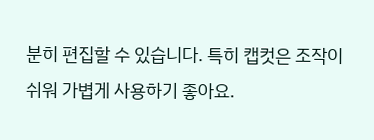분히 편집할 수 있습니다. 특히 캡컷은 조작이 쉬워 가볍게 사용하기 좋아요.